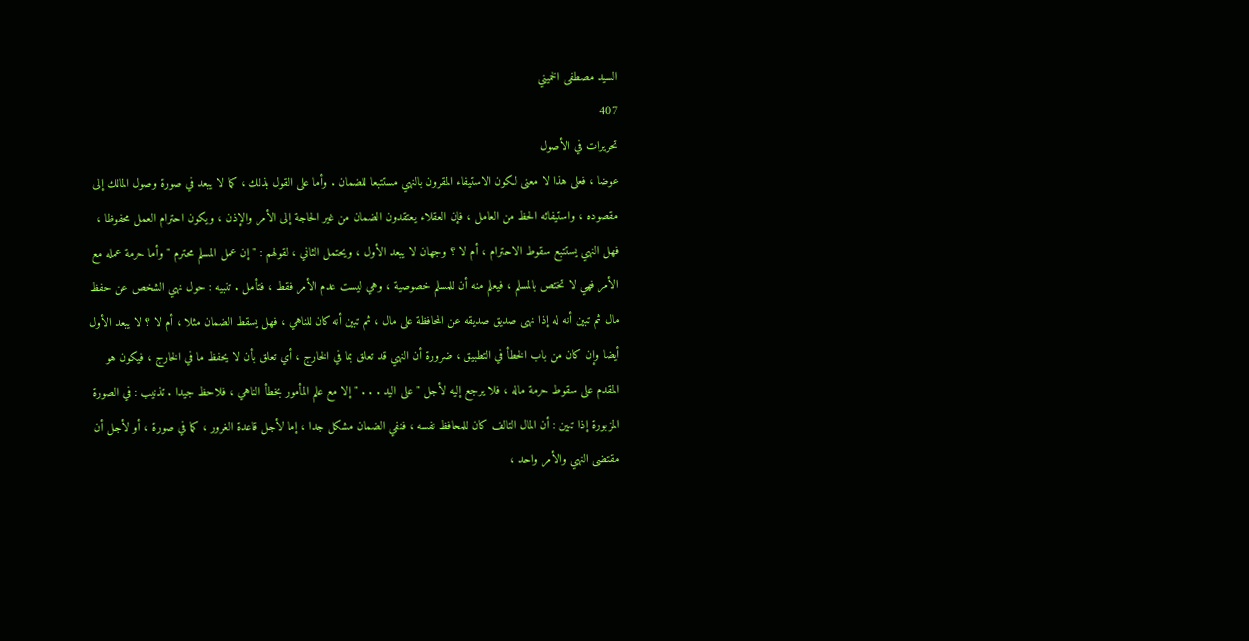السيد مصطفى الخميني
407
تحريرات في الأصول
عوضا ، فعلى هذا لا معنى لكون الاستيفاء المقرون بالنهي مستتبعا للضمان . وأما على القول بذلك ، كما لا يبعد في صورة وصول المالك إلى مقصوده ، واستيفائه الحظ من العامل ، فإن العقلاء يعتقدون الضمان من غير الحاجة إلى الأمر والإذن ، ويكون احترام العمل محفوظا ، فهل النهي يستتبع سقوط الاحترام ، أم لا ؟ وجهان لا يبعد الأول ، ويحتمل الثاني ، لقولهم : " إن عمل المسلم محترم " وأما حرمة عمله مع الأمر فهي لا تختص بالمسلم ، فيعلم منه أن للمسلم خصوصية ، وهي ليست عدم الأمر فقط ، فتأمل . تنبيه : حول نهي الشخص عن حفظ مال ثم تبين أنه له إذا نهى صديق صديقه عن المحافظة على مال ، ثم تبين أنه كان للناهي ، فهل يسقط الضمان مثلا ، أم لا ؟ لا يبعد الأول أيضا وإن كان من باب الخطأ في التطبيق ، ضرورة أن النهي قد تعلق بما في الخارج ، أي تعلق بأن لا يحفظ ما في الخارج ، فيكون هو المقدم على سقوط حرمة ماله ، فلا يرجع إليه لأجل " على اليد . . . " إلا مع علم المأمور بخطأ الناهي ، فلاحظ جيدا . تذنيب : في الصورة المزبورة إذا تبين : أن المال التالف كان للمحافظ نفسه ، فنفي الضمان مشكل جدا ، إما لأجل قاعدة الغرور ، كما في صورة ، أو لأجل أن مقتضى النهي والأمر واحد ،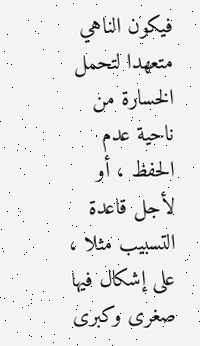فيكون الناهي متعهدا لتحمل الخسارة من ناحية عدم الحفظ ، أو لأجل قاعدة التسبيب مثلا ، على إشكال فيها صغرى وكبرى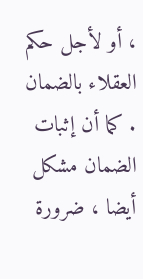، أو لأجل حكم العقلاء بالضمان . كما أن إثبات الضمان مشكل أيضا ، ضرورة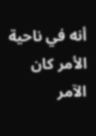أنه في ناحية الأمر كان الآمر